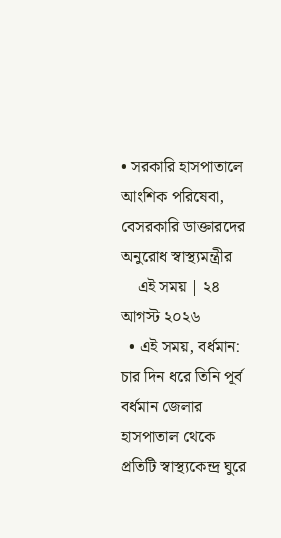• সরকারি হাসপাতালে আংশিক পরিষেবা, বেসরকারি ডাক্তারদের অনুরোধ স্বাস্থ্যমন্ত্রীর
    এই সময় | ২৪ আগস্ট ২০২৬
  • এই সময়, বর্ধমান: চার দিন ধরে তিনি পূর্ব বর্ধমান জেলার হাসপাতাল থেকে প্রতিটি স্বাস্থ্যকেন্দ্র ঘুরে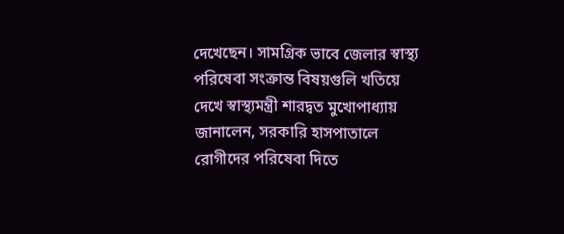দেখেছেন। সামগ্রিক ভাবে জেলার স্বাস্থ্য পরিষেবা সংক্রান্ত বিষয়গুলি খতিয়ে দেখে স্বাস্থ্যমন্ত্রী শারদ্বত মুখোপাধ্যায় জানালেন, সরকারি হাসপাতালে রোগীদের পরিষেবা দিতে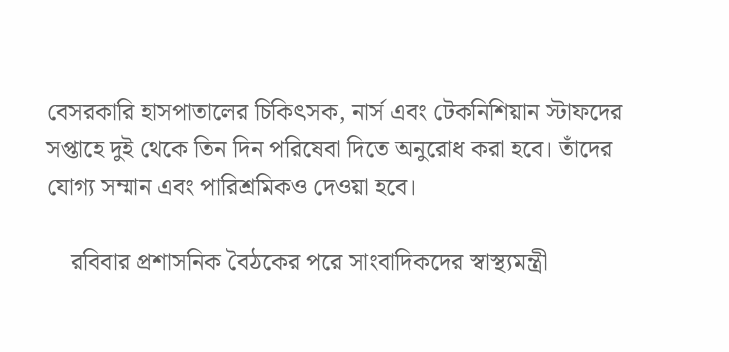বেসরকারি হাসপাতালের চিকিৎসক, নার্স এবং টেকনিশিয়ান স্টাফদের সপ্তাহে দুই থেকে তিন দিন পরিষেবা দিতে অনুরোধ করা হবে। তাঁদের যোগ্য সম্মান এবং পারিশ্রমিকও দেওয়া হবে।

    রবিবার প্রশাসনিক বৈঠকের পরে সাংবাদিকদের স্বাস্থ্যমন্ত্রী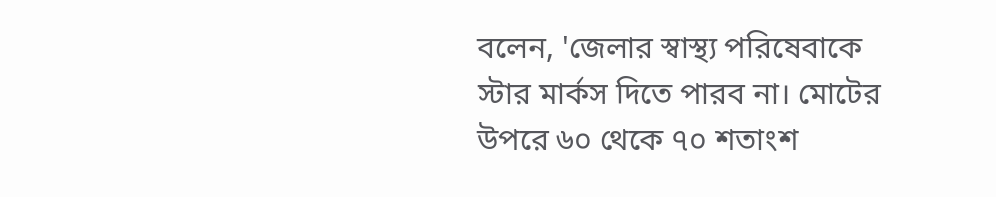বলেন, 'জেলার স্বাস্থ্য পরিষেবাকে স্টার মার্কস দিতে পারব না। মোটের উপরে ৬০ থেকে ৭০ শতাংশ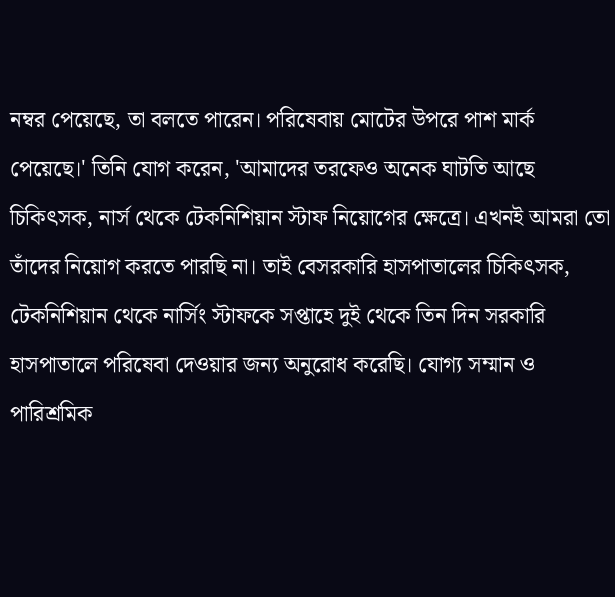নম্বর পেয়েছে, তা বলতে পারেন। পরিষেবায় মোটের উপরে পাশ মার্ক পেয়েছে।' তিনি যোগ করেন, 'আমাদের তরফেও অনেক ঘাটতি আছে চিকিৎসক, নার্স থেকে টেকনিশিয়ান স্টাফ নিয়োগের ক্ষেত্রে। এখনই আমরা তো তাঁদের নিয়োগ করতে পারছি না। তাই বেসরকারি হাসপাতালের চিকিৎসক, টেকনিশিয়ান থেকে নার্সিং স্টাফকে সপ্তাহে দুই থেকে তিন দিন সরকারি হাসপাতালে পরিষেবা দেওয়ার জন্য অনুরোধ করেছি। যোগ্য সম্মান ও পারিশ্রমিক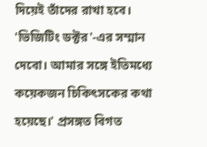দিয়েই তাঁদের রাখা হবে। 'ভিজিটিং ডক্টর'-এর সম্মান দেবো। আমার সঙ্গে ইতিমধ্যে কয়েকজন চিকিৎসকের কথা হয়েছে।' প্রসঙ্গত বিগত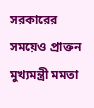সরকারের সময়েও প্রাক্তন মুখ্যমন্ত্রী মমতা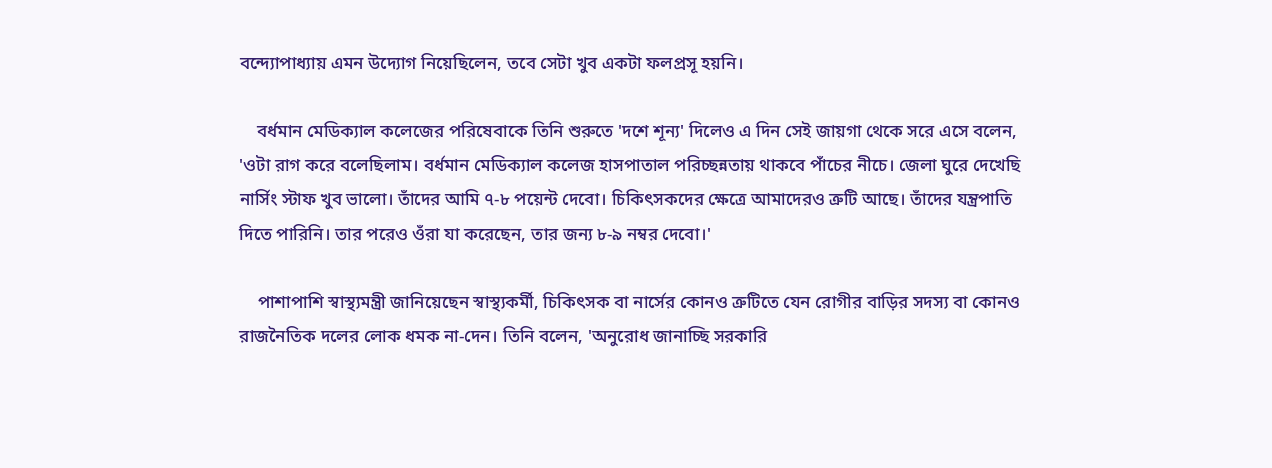বন্দ্যোপাধ্যায় এমন উদ্যোগ নিয়েছিলেন, তবে সেটা খুব একটা ফলপ্রসূ হয়নি।

    বর্ধমান মেডিক্যাল কলেজের পরিষেবাকে তিনি শুরুতে 'দশে শূন্য' দিলেও এ দিন সেই জায়গা থেকে সরে এসে বলেন, 'ওটা রাগ করে বলেছিলাম। বর্ধমান মেডিক্যাল কলেজ হাসপাতাল পরিচ্ছন্নতায় থাকবে পাঁচের নীচে। জেলা ঘুরে দেখেছি নার্সিং স্টাফ খুব ভালো। তাঁদের আমি ৭-৮ পয়েন্ট দেবো। চিকিৎসকদের ক্ষেত্রে আমাদেরও ত্রুটি আছে। তাঁদের যন্ত্রপাতি দিতে পারিনি। তার পরেও ওঁরা যা করেছেন, তার জন্য ৮-৯ নম্বর দেবো।'

    পাশাপাশি স্বাস্থ্যমন্ত্রী জানিয়েছেন স্বাস্থ্যকর্মী, চিকিৎসক বা নার্সের কোনও ত্রুটিতে যেন রোগীর বাড়ির সদস্য বা কোনও রাজনৈতিক দলের লোক ধমক না-দেন। তিনি বলেন, 'অনুরোধ জানাচ্ছি সরকারি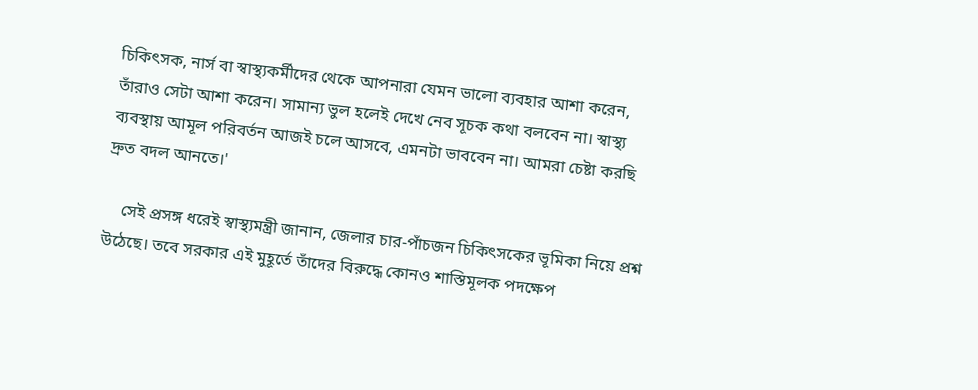চিকিৎসক, নার্স বা স্বাস্থ্যকর্মীদের থেকে আপনারা যেমন ভালো ব্যবহার আশা করেন, তাঁরাও সেটা আশা করেন। সামান্য ভুল হলেই দেখে নেব সূচক কথা বলবেন না। স্বাস্থ্য ব্যবস্থায় আমূল পরিবর্তন আজই চলে আসবে, এমনটা ভাববেন না। আমরা চেষ্টা করছি দ্রুত বদল আনতে।'

    সেই প্রসঙ্গ ধরেই স্বাস্থ্যমন্ত্রী জানান, জেলার চার-পাঁচজন চিকিৎসকের ভূমিকা নিয়ে প্রশ্ন উঠেছে। তবে সরকার এই মুহূর্তে তাঁদের বিরুদ্ধে কোনও শাস্তিমূলক পদক্ষেপ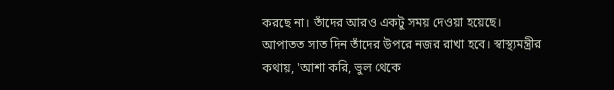করছে না। তাঁদের আরও একটু সময় দেওয়া হয়েছে। আপাতত সাত দিন তাঁদের উপরে নজর রাখা হবে। স্বাস্থ্যমন্ত্রীর কথায়, 'আশা করি, ভুল থেকে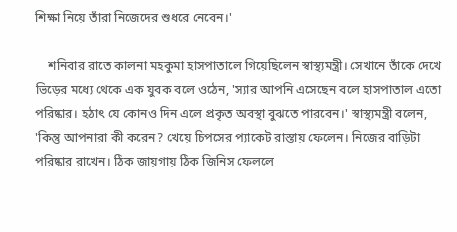শিক্ষা নিয়ে তাঁরা নিজেদের শুধরে নেবেন।'

    শনিবার রাতে কালনা মহকুমা হাসপাতালে গিয়েছিলেন স্বাস্থ্যমন্ত্রী। সেখানে তাঁকে দেখে ভিড়ের মধ্যে থেকে এক যুবক বলে ওঠেন, 'স্যার আপনি এসেছেন বলে হাসপাতাল এতো পরিষ্কার। হঠাৎ যে কোনও দিন এলে প্রকৃত অবস্থা বুঝতে পারবেন।' স্বাস্থ্যমন্ত্রী বলেন, 'কিন্তু আপনারা কী করেন? খেয়ে চিপসের প্যাকেট রাস্তায় ফেলেন। নিজের বাড়িটা পরিষ্কার রাখেন। ঠিক জায়গায় ঠিক জিনিস ফেললে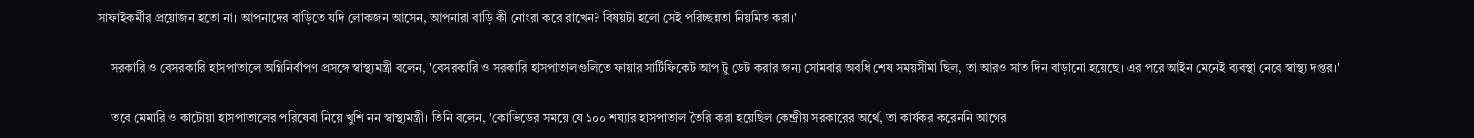সাফাইকর্মীর প্রয়োজন হতো না। আপনাদের বাড়িতে যদি লোকজন আসেন, আপনারা বাড়ি কী নোংরা করে রাখেন? বিষয়টা হলো সেই পরিচ্ছন্নতা নিয়মিত করা।'

    সরকারি ও বেসরকারি হাসপাতালে অগ্নিনির্বাপণ প্রসঙ্গে স্বাস্থ্যমন্ত্রী বলেন, 'বেসরকারি ও সরকারি হাসপাতালগুলিতে ফায়ার সার্টিফিকেট আপ টু ডেট করার জন্য সোমবার অবধি শেষ সময়সীমা ছিল, তা আরও সাত দিন বাড়ানো হয়েছে। এর পরে আইন মেনেই ব্যবস্থা নেবে স্বাস্থ্য দপ্তর।'

    তবে মেমারি ও কাটোয়া হাসপাতালের পরিষেবা নিয়ে খুশি নন স্বাস্থ্যমন্ত্রী। তিনি বলেন, 'কোভিডের সময়ে যে ১০০ শয্যার হাসপাতাল তৈরি করা হয়েছিল কেন্দ্রীয় সরকারের অর্থে, তা কার্যকর করেননি আগের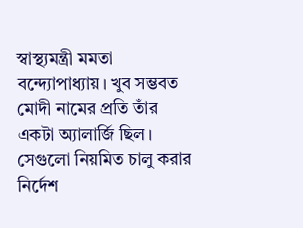স্বাস্থ্যমন্ত্রী মমতা বন্দ্যোপাধ্যায়। খুব সম্ভবত মোদী নামের প্রতি তাঁর একটা অ্যালার্জি ছিল। সেগুলো নিয়মিত চালু করার নির্দেশ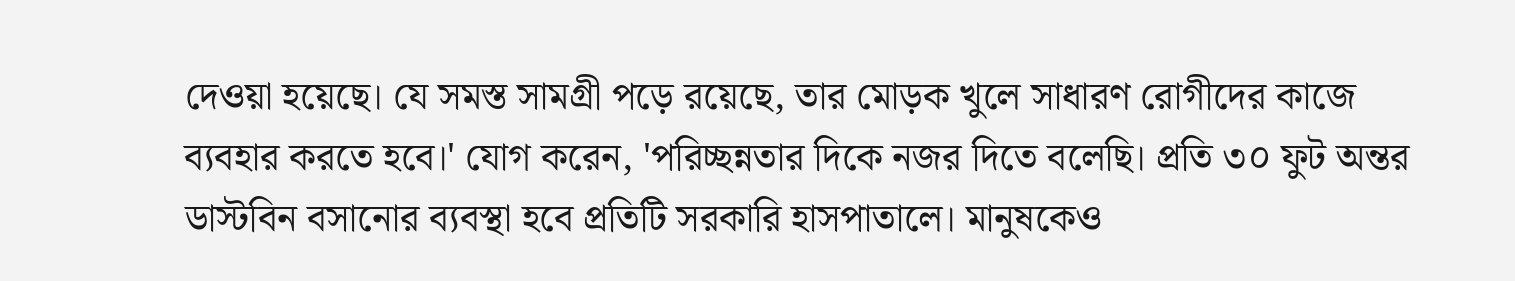দেওয়া হয়েছে। যে সমস্ত সামগ্রী পড়ে রয়েছে, তার মোড়ক খুলে সাধারণ রোগীদের কাজে ব্যবহার করতে হবে।' যোগ করেন, 'পরিচ্ছন্নতার দিকে নজর দিতে বলেছি। প্রতি ৩০ ফুট অন্তর ডাস্টবিন বসানোর ব্যবস্থা হবে প্রতিটি সরকারি হাসপাতালে। মানুষকেও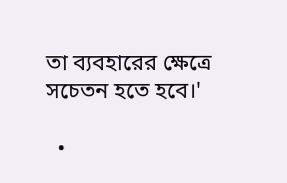তা ব্যবহারের ক্ষেত্রে সচেতন হতে হবে।'

  •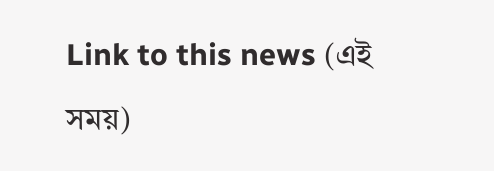Link to this news (এই সময়)